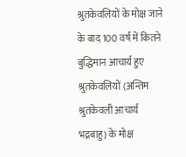श्रुतकेवलियों के मोक्ष जाने के बाद 100 वर्ष में कितने बुद्धिमान आचार्य हुए
श्रुतकेवलियों (अन्तिम श्रुतकेवली आचार्य भद्रबाहु) के मोक्ष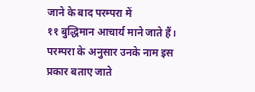जाने के बाद परम्परा में
११ बुद्धिमान आचार्य माने जाते हैं।
परम्परा के अनुसार उनके नाम इस प्रकार बताए जाते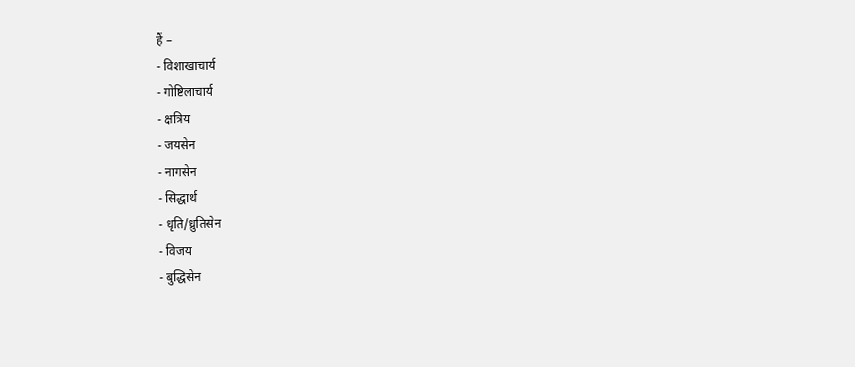हैं –
- विशाखाचार्य
- गोष्टिलाचार्य
- क्षत्रिय
- जयसेन
- नागसेन
- सिद्धार्थ
- धृति/ध्रुतिसेन
- विजय
- बुद्धिसेन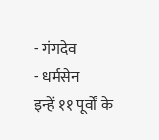- गंगदेव
- धर्मसेन
इन्हें ११ पूर्वों के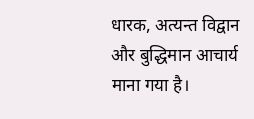धारक, अत्यन्त विद्वान और बुद्धिमान आचार्य माना गया है।